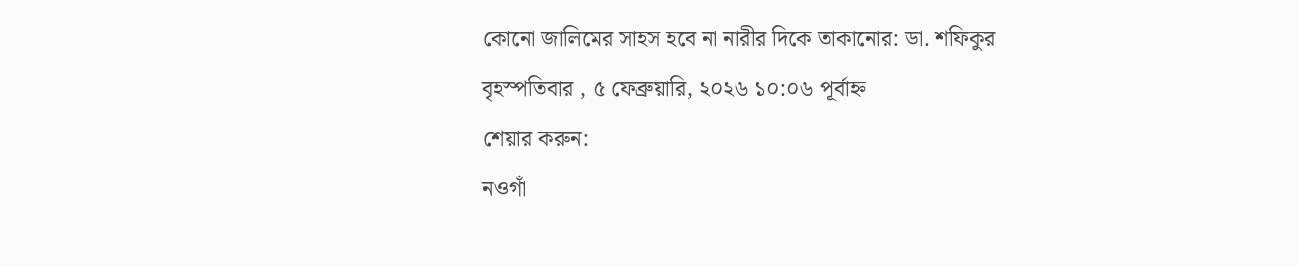কোনো জালিমের সাহস হবে না নারীর দিকে তাকানোর: ডা. শফিকুর
বৃহস্পতিবার , ৫ ফেব্রুয়ারি, ২০২৬ ১০:০৬ পূর্বাহ্ন
শেয়ার করুন:
নওগাঁ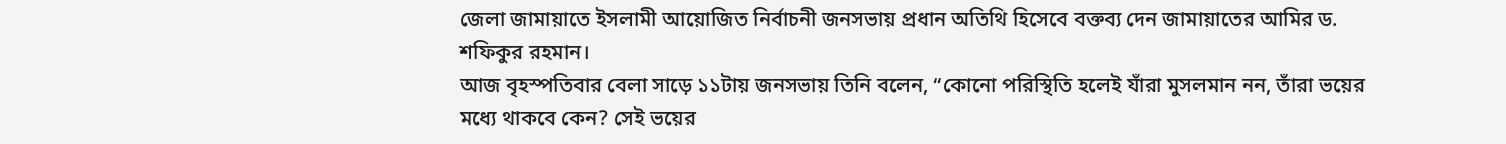জেলা জামায়াতে ইসলামী আয়োজিত নির্বাচনী জনসভায় প্রধান অতিথি হিসেবে বক্তব্য দেন জামায়াতের আমির ড. শফিকুর রহমান।
আজ বৃহস্পতিবার বেলা সাড়ে ১১টায় জনসভায় তিনি বলেন, “কোনো পরিস্থিতি হলেই যাঁরা মুসলমান নন, তাঁরা ভয়ের মধ্যে থাকবে কেন? সেই ভয়ের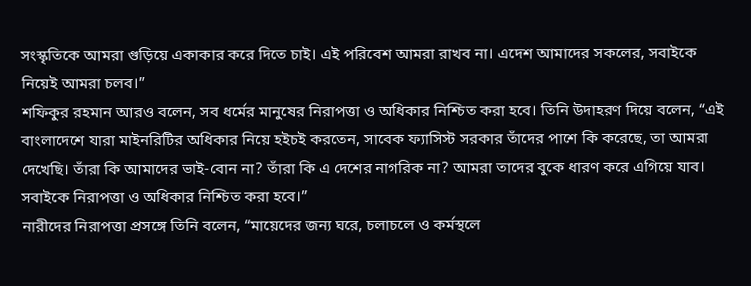সংস্কৃতিকে আমরা গুড়িয়ে একাকার করে দিতে চাই। এই পরিবেশ আমরা রাখব না। এদেশ আমাদের সকলের, সবাইকে নিয়েই আমরা চলব।”
শফিকুর রহমান আরও বলেন, সব ধর্মের মানুষের নিরাপত্তা ও অধিকার নিশ্চিত করা হবে। তিনি উদাহরণ দিয়ে বলেন, “এই বাংলাদেশে যারা মাইনরিটির অধিকার নিয়ে হইচই করতেন, সাবেক ফ্যাসিস্ট সরকার তাঁদের পাশে কি করেছে, তা আমরা দেখেছি। তাঁরা কি আমাদের ভাই-বোন না? তাঁরা কি এ দেশের নাগরিক না? আমরা তাদের বুকে ধারণ করে এগিয়ে যাব। সবাইকে নিরাপত্তা ও অধিকার নিশ্চিত করা হবে।”
নারীদের নিরাপত্তা প্রসঙ্গে তিনি বলেন, “মায়েদের জন্য ঘরে, চলাচলে ও কর্মস্থলে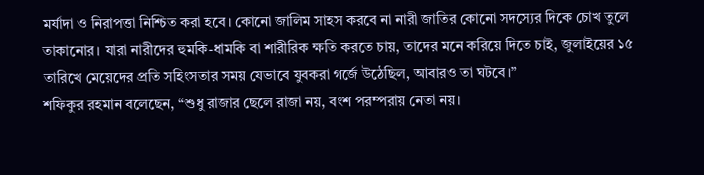মর্যাদা ও নিরাপত্তা নিশ্চিত করা হবে। কোনো জালিম সাহস করবে না নারী জাতির কোনো সদস্যের দিকে চোখ তুলে তাকানোর। যারা নারীদের হুমকি-ধামকি বা শারীরিক ক্ষতি করতে চায়, তাদের মনে করিয়ে দিতে চাই, জুলাইয়ের ১৫ তারিখে মেয়েদের প্রতি সহিংসতার সময় যেভাবে যুবকরা গর্জে উঠেছিল, আবারও তা ঘটবে।”
শফিকুর রহমান বলেছেন, “শুধু রাজার ছেলে রাজা নয়, বংশ পরম্পরায় নেতা নয়।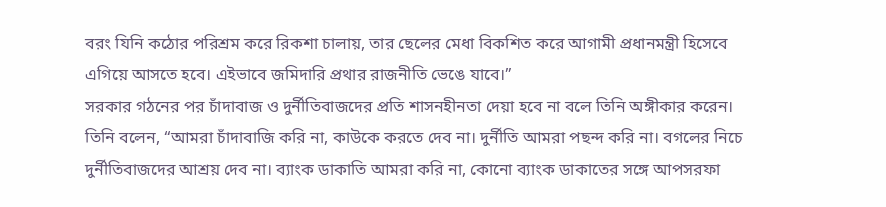বরং যিনি কঠোর পরিশ্রম করে রিকশা চালায়, তার ছেলের মেধা বিকশিত করে আগামী প্রধানমন্ত্রী হিসেবে এগিয়ে আসতে হবে। এইভাবে জমিদারি প্রথার রাজনীতি ভেঙে যাবে।”
সরকার গঠনের পর চাঁদাবাজ ও দুর্নীতিবাজদের প্রতি শাসনহীনতা দেয়া হবে না বলে তিনি অঙ্গীকার করেন। তিনি বলেন, “আমরা চাঁদাবাজি করি না, কাউকে করতে দেব না। দুর্নীতি আমরা পছন্দ করি না। বগলের নিচে দুর্নীতিবাজদের আশ্রয় দেব না। ব্যাংক ডাকাতি আমরা করি না, কোনো ব্যাংক ডাকাতের সঙ্গে আপসরফা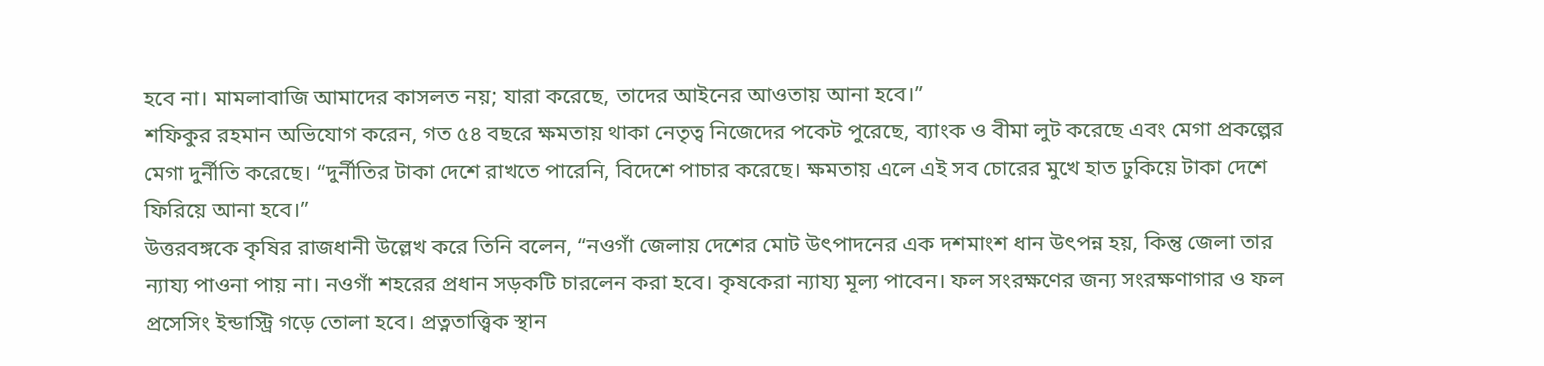হবে না। মামলাবাজি আমাদের কাসলত নয়; যারা করেছে, তাদের আইনের আওতায় আনা হবে।”
শফিকুর রহমান অভিযোগ করেন, গত ৫৪ বছরে ক্ষমতায় থাকা নেতৃত্ব নিজেদের পকেট পুরেছে, ব্যাংক ও বীমা লুট করেছে এবং মেগা প্রকল্পের মেগা দুর্নীতি করেছে। “দুর্নীতির টাকা দেশে রাখতে পারেনি, বিদেশে পাচার করেছে। ক্ষমতায় এলে এই সব চোরের মুখে হাত ঢুকিয়ে টাকা দেশে ফিরিয়ে আনা হবে।”
উত্তরবঙ্গকে কৃষির রাজধানী উল্লেখ করে তিনি বলেন, “নওগাঁ জেলায় দেশের মোট উৎপাদনের এক দশমাংশ ধান উৎপন্ন হয়, কিন্তু জেলা তার ন্যায্য পাওনা পায় না। নওগাঁ শহরের প্রধান সড়কটি চারলেন করা হবে। কৃষকেরা ন্যায্য মূল্য পাবেন। ফল সংরক্ষণের জন্য সংরক্ষণাগার ও ফল প্রসেসিং ইন্ডাস্ট্রি গড়ে তোলা হবে। প্রত্নতাত্ত্বিক স্থান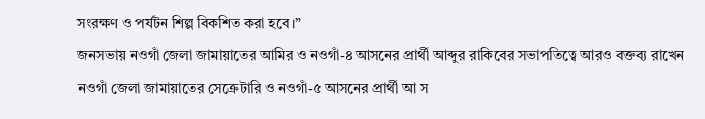সংরক্ষণ ও পর্যটন শিল্প বিকশিত করা হবে।”
জনসভায় নওগাঁ জেলা জামায়াতের আমির ও নওগাঁ-৪ আসনের প্রার্থী আব্দুর রাকিবের সভাপতিত্বে আরও বক্তব্য রাখেন নওগাঁ জেলা জামায়াতের সেক্রেটারি ও নওগাঁ-৫ আসনের প্রার্থী আ স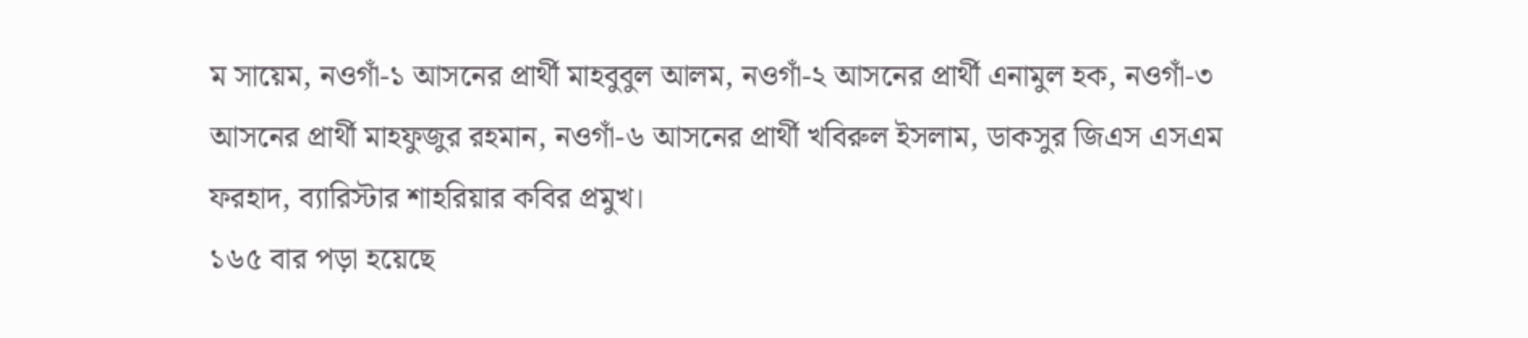ম সায়েম, নওগাঁ-১ আসনের প্রার্থী মাহবুবুল আলম, নওগাঁ-২ আসনের প্রার্থী এনামুল হক, নওগাঁ-৩ আসনের প্রার্থী মাহফুজুর রহমান, নওগাঁ-৬ আসনের প্রার্থী খবিরুল ইসলাম, ডাকসুর জিএস এসএম ফরহাদ, ব্যারিস্টার শাহরিয়ার কবির প্রমুখ।
১৬৫ বার পড়া হয়েছে